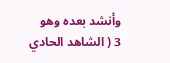وأنشد بعده وهو
3 ( الشاهد الحادي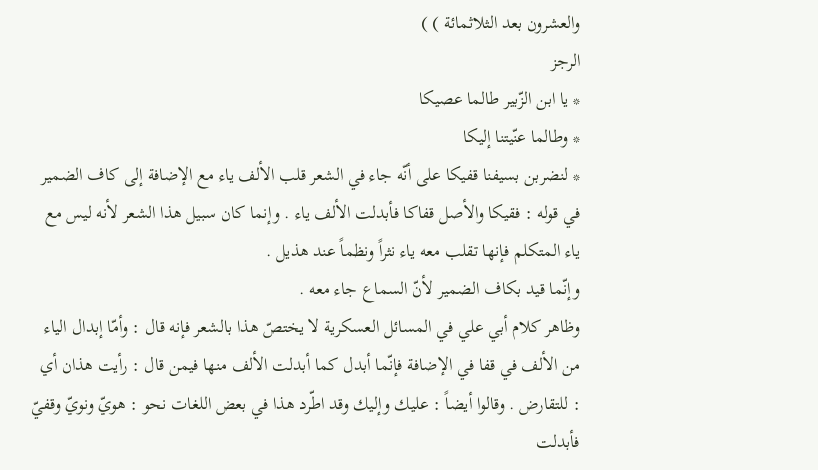والعشرون بعد الثلاثمائة ) )
الرجز
* يا ابن الزّبير طالما عصيكا
* وطالما عنّيتنا إليكا
* لنضربن بسيفنا قفيكا على أنّه جاء في الشعر قلب الألف ياء مع الإضافة إلى كاف الضمير في قوله : فقيكا والأصل قفاكا فأبدلت الألف ياء . وإنما كان سبيل هذا الشعر لأنه ليس مع ياء المتكلم فإنها تقلب معه ياء نثراً ونظماً عند هذيل .
وإنّما قيد بكاف الضمير لأنّ السماع جاء معه .
وظاهر كلام أبي علي في المسائل العسكرية لا يختصّ هذا بالشعر فإنه قال : وأمّا إبدال الياء من الألف في قفا في الإضافة فإنّما أبدل كما أبدلت الألف منها فيمن قال : رأيت هذان أي : للتقارض . وقالوا أيضاً : عليك وإليك وقد اطّرد هذا في بعض اللغات نحو : هويّ ونويّ وقفيّ فأبدلت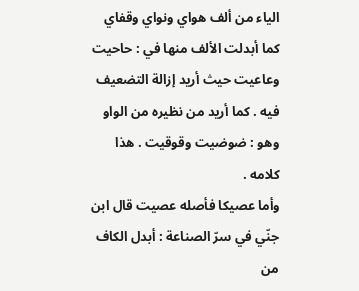الياء من ألف هواي ونواي وقفاي كما أبدلت الألف منها في : حاحيت وعاعيت حيث أريد إزالة التضعيف فيه . كما أريد من نظيره من الواو وهو : ضوضيت وقوقيت . هذا كلامه .
وأما عصيكا فأصله عصيت قال ابن جنّي في سرّ الصناعة : أبدل الكاف من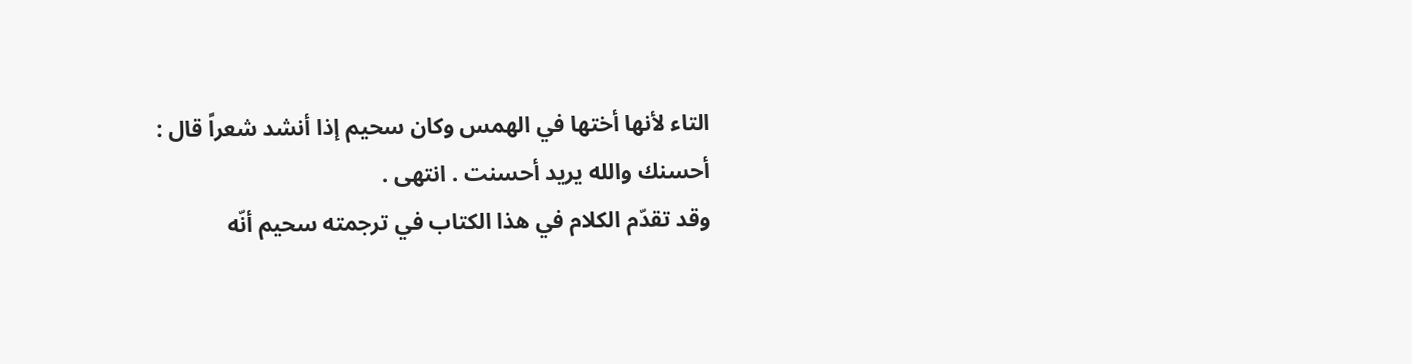التاء لأنها أختها في الهمس وكان سحيم إذا أنشد شعراً قال : أحسنك والله يريد أحسنت . انتهى .
وقد تقدّم الكلام في هذا الكتاب في ترجمته سحيم أنّه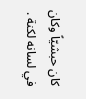كان حبشيّاً وكان في لسانه لكنة .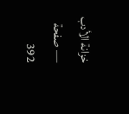خزانة الأدب — صفحة 392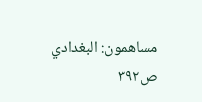مساهمون: البغدادي
ص٣٩٢